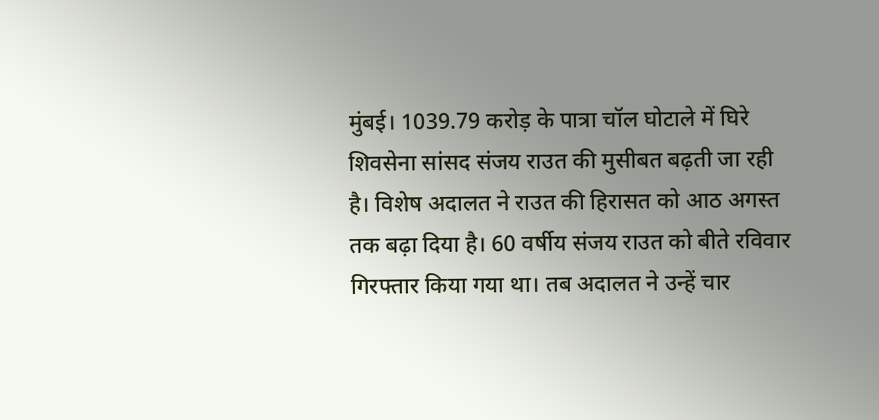मुंबई। 1039.79 करोड़ के पात्रा चॉल घोटाले में घिरे शिवसेना सांसद संजय राउत की मुसीबत बढ़ती जा रही है। विशेष अदालत ने राउत की हिरासत को आठ अगस्त तक बढ़ा दिया है। 60 वर्षीय संजय राउत को बीते रविवार गिरफ्तार किया गया था। तब अदालत ने उन्हें चार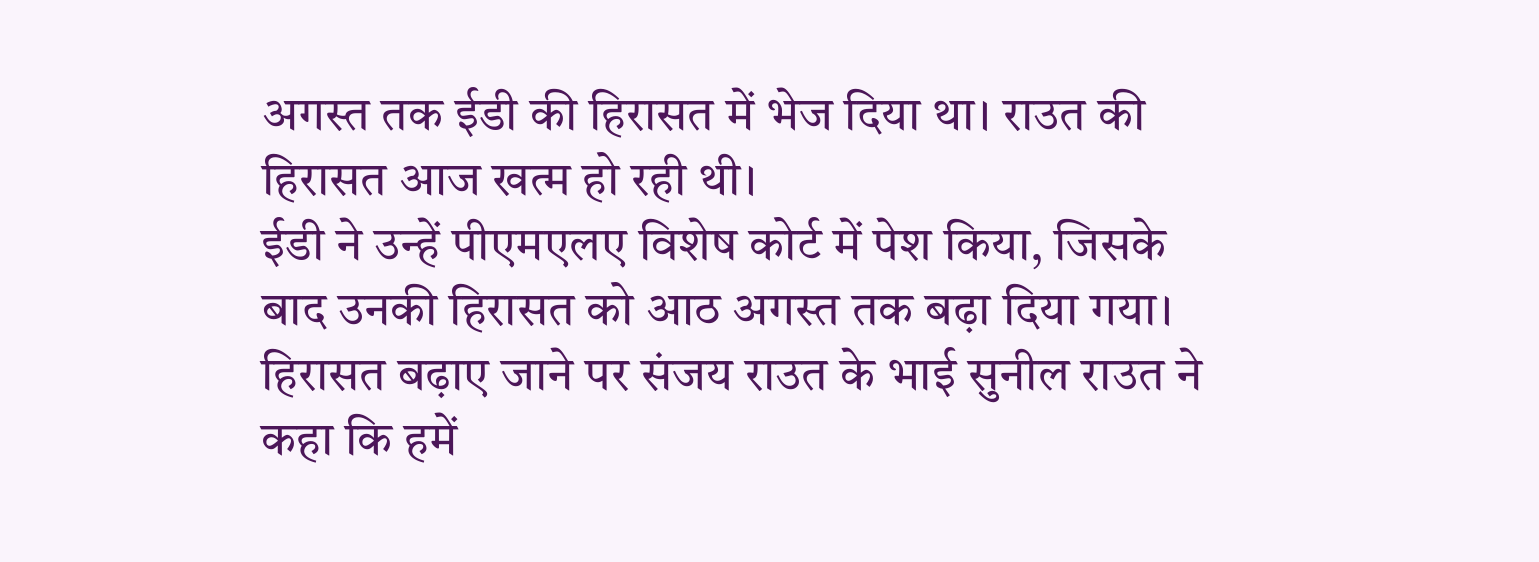अगस्त तक ईडी की हिरासत में भेज दिया था। राउत की हिरासत आज खत्म हो रही थी।
ईडी ने उन्हें पीएमएलए विशेष कोर्ट में पेश किया, जिसके बाद उनकी हिरासत को आठ अगस्त तक बढ़ा दिया गया। हिरासत बढ़ाए जाने पर संजय राउत के भाई सुनील राउत ने कहा कि हमें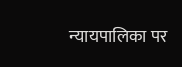न्यायपालिका पर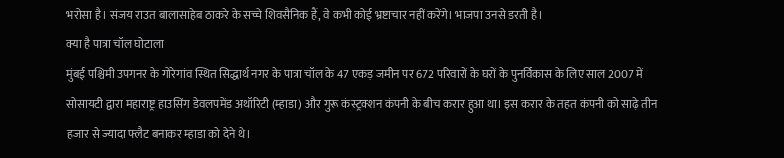भरोसा है। संजय राउत बालासाहेब ठाकरे के सच्चे शिवसैनिक हैं, वे कभी कोई भ्रष्टाचार नहीं करेंगे। भाजपा उनसे डरती है।
क्या है पात्रा चॉल घोटाला
मुंबई पश्चिमी उपगनर के गोरेगांव स्थित सिद्धार्थ नगर के पात्रा चॉल के 47 एकड़ जमीन पर 672 परिवारों के घरों के पुनर्विकास के लिए साल 2007 में सोसायटी द्वारा महाराष्ट्र हाउसिंग डेवलपमेंड अथॉरिटी (म्हाडा) और गुरू कंस्ट्रक्शन कंपनी के बीच करार हुआ था। इस करार के तहत कंपनी को साढ़े तीन हजार से ज्यादा फ्लैट बनाकर म्हाडा को देने थे।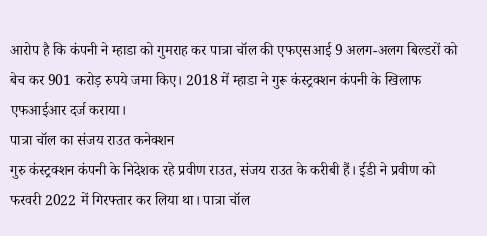आरोप है कि कंपनी ने म्हाडा को गुमराह कर पात्रा चॉल की एफएसआई 9 अलग-अलग बिल्डरों को बेच कर 901 करोड़ रुपये जमा किए। 2018 में म्हाडा ने गुरू कंस्ट्रक्शन कंपनी के खिलाफ एफआईआर दर्ज कराया।
पात्रा चॉल का संजय राउत कनेक्शन
गुरु कंस्ट्रक्शन कंपनी के निदेशक रहे प्रवीण राउत, संजय राउत के करीबी हैं। ईडी ने प्रवीण को फरवरी 2022 में गिरफ्तार कर लिया था। पात्रा चॉल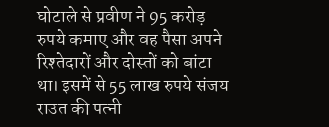घोटाले से प्रवीण ने 95 करोड़ रुपये कमाए और वह पैसा अपने रिश्तेदारों और दोस्तों को बांटा था। इसमें से 55 लाख रुपये संजय राउत की पत्नी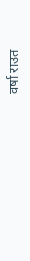वर्षा राउत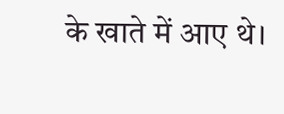के खाते में आए थे।